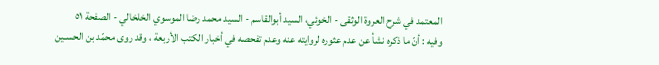المعتمد في شرح العروة الوثقى - الخوئي، السيد أبوالقاسم - السيد محمد رضا الموسوي الخلخالي - الصفحة ٥١
وفيه : أنّ ما ذكره نشأ عن عدم عثوره لروايته عنه وعدم تفحصه في أخبار الكتب الأربعة ، وقد روى محمّد بن الحسـين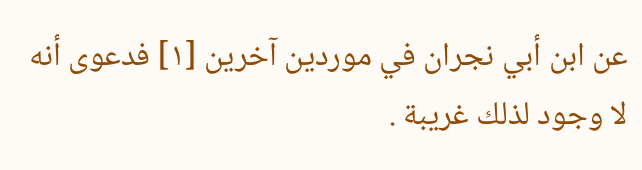عن ابن أبي نجران في موردين آخرين [١] فدعوى أنه لا وجود لذلك غريبة .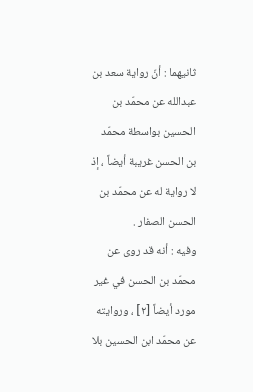ثانيهما : أنّ رواية سعد بن عبدالله عن محمّد بن الحسين بواسطة محمّد بن الحسن غريبة أيضاً ، إذ لا رواية له عن محمّد بن الحسن الصفار .
وفيه : أنه قد روى عن محمّد بن الحسن في غير مورد أيضاً [٢] ، وروايته عن محمّد ابن الحسين بلا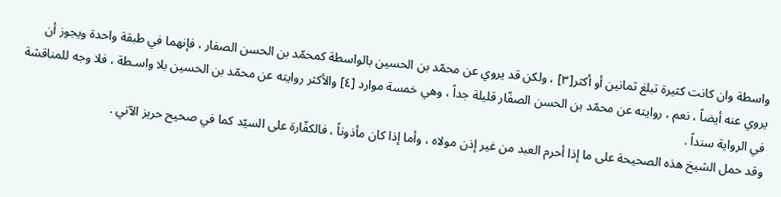واسطة وان كانت كثيرة تبلغ ثمانين أو أكثر[٣] ، ولكن قد يروي عن محمّد بن الحسين بالواسطة كمحمّد بن الحسن الصفار ، فإنهما في طبقة واحدة ويجوز أن يروي عنه أيضاً ، نعم ، روايته عن محمّد بن الحسن الصفّار قليلة جداً ، وهي خمسة موارد [٤] والأكثر روايته عن محمّد بن الحسين بلا واسـطة ، فلا وجه للمناقشة في الرواية سنداً .
وقد حمل الشيخ هذه الصحيحة على ما إذا أحرم العبد من غير إذن مولاه ، وأما إذا كان مأذوناً ، فالكفّارة على السيّد كما في صحيح حريز الآتي .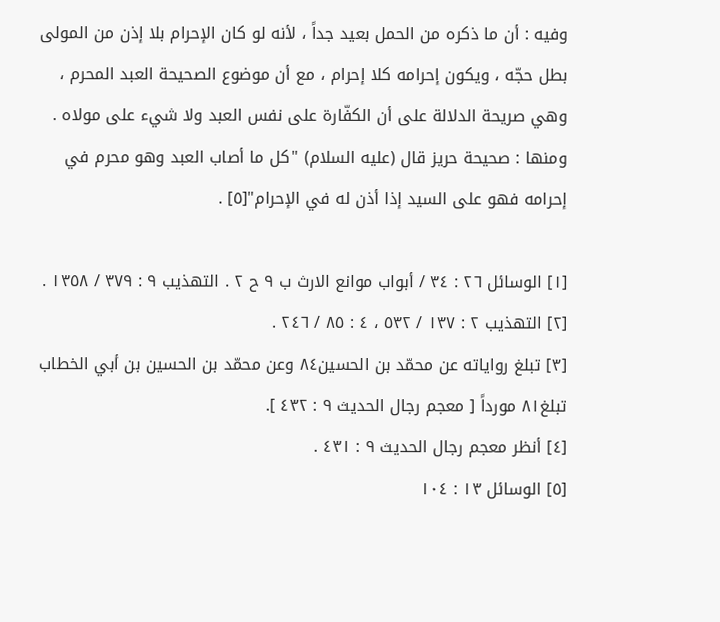وفيه : أن ما ذكره من الحمل بعيد جداً ، لأنه لو كان الإحرام بلا إذن من المولى بطل حجّه ، ويكون إحرامه كلا إحرام ، مع أن موضوع الصحيحة العبد المحرم ، وهي صريحة الدلالة على أن الكفّارة على نفس العبد ولا شيء على مولاه .
ومنها : صحيحة حريز قال (عليه السلام) "كل ما أصاب العبد وهو محرم في إحرامه فهو على السيد إذا أذن له في الإحرام"[٥] .

[١] الوسائل ٢٦ : ٣٤ / أبواب موانع الارث ب ٩ ح ٢ . التهذيب ٩ : ٣٧٩ / ١٣٥٨ .
[٢] التهذيب ٢ : ١٣٧ / ٥٣٢ ، ٤ : ٨٥ / ٢٤٦ .
[٣] تبلغ رواياته عن محمّد بن الحسين٨٤ وعن محمّد بن الحسين بن أبي الخطاب تبلغ٨١ مورداً [ معجم رجال الحديث ٩ : ٤٣٢ ].
[٤] أنظر معجم رجال الحديث ٩ : ٤٣١ .
[٥] الوسائل ١٣ : ١٠٤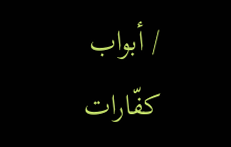/ أبواب كفّارات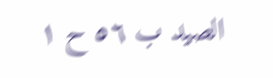الصيد ب ٥٦ ح ١